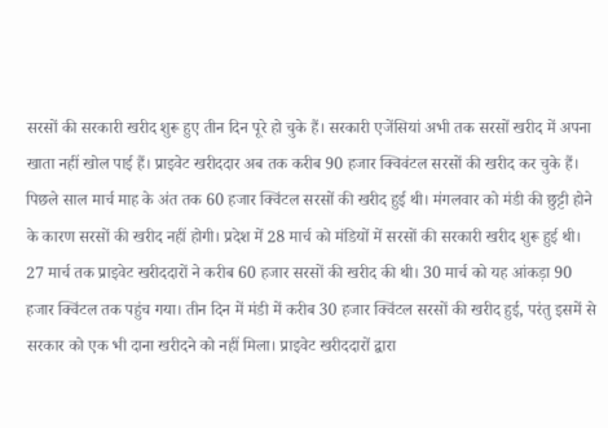सरसों की सरकारी खरीद शुरू हुए तीन दिन पूरे हो चुके हैं। सरकारी एजेंसियां अभी तक सरसों खरीद में अपना खाता नहीं खोल पाई हैं। प्राइवेट खरीददार अब तक करीब 90 हजार क्विवंटल सरसों की खरीद कर चुके हैं। पिछले साल मार्च माह के अंत तक 60 हजार क्विंटल सरसों की खरीद हुई थी। मंगलवार को मंडी की छुट्टी होने के कारण सरसों की खरीद नहीं होगी। प्रदेश में 28 मार्च को मंडियों में सरसों की सरकारी खरीद शुरू हुई थी। 27 मार्च तक प्राइवेट खरीददारों ने करीब 60 हजार सरसों की खरीद की थी। 30 मार्च को यह आंकड़ा 90 हजार क्विंटल तक पहुंच गया। तीन दिन में मंडी में करीब 30 हजार क्विंटल सरसों की खरीद हुई, परंतु इसमें से सरकार को एक भी दाना खरीदने को नहीं मिला। प्राइवेट खरीददारों द्वारा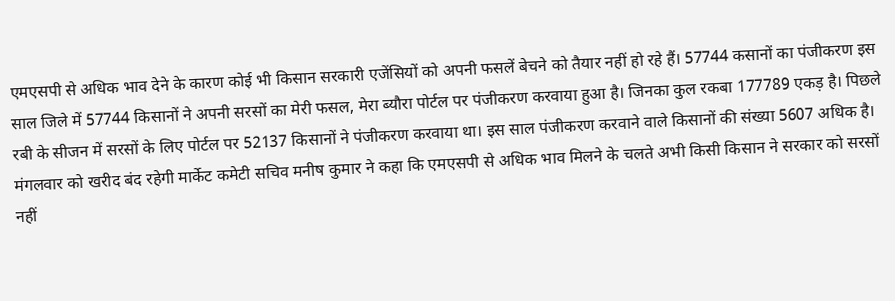एमएसपी से अधिक भाव देने के कारण कोई भी किसान सरकारी एजेंसियों को अपनी फसलें बेचने को तैयार नहीं हो रहे हैं। 57744 कसानों का पंजीकरण इस साल जिले में 57744 किसानों ने अपनी सरसों का मेरी फसल, मेरा ब्यौरा पोर्टल पर पंजीकरण करवाया हुआ है। जिनका कुल रकबा 177789 एकड़ है। पिछले रबी के सीजन में सरसों के लिए पोर्टल पर 52137 किसानों ने पंजीकरण करवाया था। इस साल पंजीकरण करवाने वाले किसानों की संख्या 5607 अधिक है। मंगलवार को खरीद बंद रहेगी मार्केट कमेटी सचिव मनीष कुमार ने कहा कि एमएसपी से अधिक भाव मिलने के चलते अभी किसी किसान ने सरकार को सरसों नहीं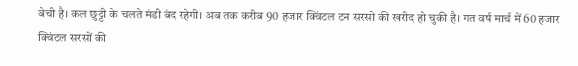बेची है। कल छुट्टी के चलते मंडी बंद रहेगी। अब तक करीब 90 हजार क्विंटल टन सरसो की खरीद हो चुकी है। गत वर्ष मार्च में 60 हजार क्विंटल सरसों की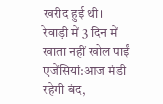खरीद हुई थी।
रेवाड़ी में 3 दिन में खाता नहीं खोल पाईं एजेंसियां:आज मंडी रहेगी बंद,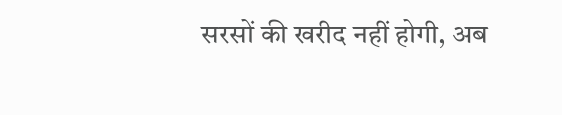सरसों की खरीद नहीं होगी, अब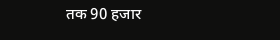तक 90 हजार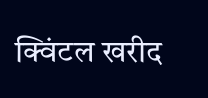क्विंटल खरीद